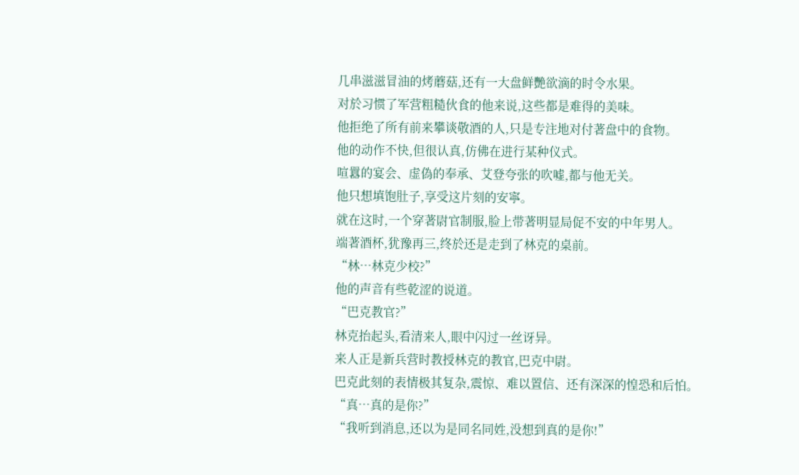几串滋滋冒油的烤蘑菇,还有一大盘鲜艷欲滴的时令水果。
对於习惯了军营粗糙伙食的他来说,这些都是难得的美味。
他拒绝了所有前来攀谈敬酒的人,只是专注地对付著盘中的食物。
他的动作不快,但很认真,仿佛在进行某种仪式。
喧囂的宴会、虚偽的奉承、艾登夸张的吹嘘,都与他无关。
他只想填饱肚子,享受这片刻的安寧。
就在这时,一个穿著尉官制服,脸上带著明显局促不安的中年男人。
端著酒杯,犹豫再三,终於还是走到了林克的桌前。
“林…林克少校?”
他的声音有些乾涩的说道。
“巴克教官?”
林克抬起头,看清来人,眼中闪过一丝讶异。
来人正是新兵营时教授林克的教官,巴克中尉。
巴克此刻的表情极其复杂,震惊、难以置信、还有深深的惶恐和后怕。
“真…真的是你?”
“我听到消息,还以为是同名同姓,没想到真的是你!”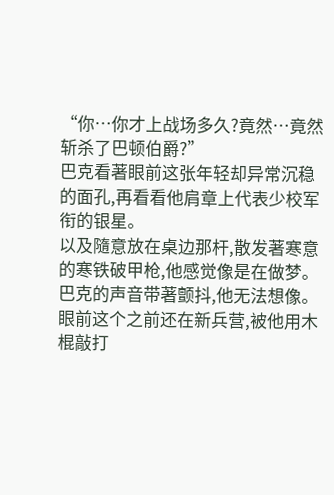“你…你才上战场多久?竟然…竟然斩杀了巴顿伯爵?”
巴克看著眼前这张年轻却异常沉稳的面孔,再看看他肩章上代表少校军衔的银星。
以及隨意放在桌边那杆,散发著寒意的寒铁破甲枪,他感觉像是在做梦。
巴克的声音带著颤抖,他无法想像。
眼前这个之前还在新兵营,被他用木棍敲打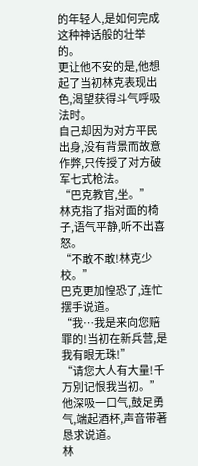的年轻人,是如何完成这种神话般的壮举的。
更让他不安的是,他想起了当初林克表现出色,渴望获得斗气呼吸法时。
自己却因为对方平民出身,没有背景而故意作弊,只传授了对方破军七式枪法。
“巴克教官,坐。”
林克指了指对面的椅子,语气平静,听不出喜怒。
“不敢不敢!林克少校。”
巴克更加惶恐了,连忙摆手说道。
“我…我是来向您赔罪的!当初在新兵营,是我有眼无珠!”
“请您大人有大量!千万別记恨我当初。”
他深吸一口气,鼓足勇气,端起酒杯,声音带著恳求说道。
林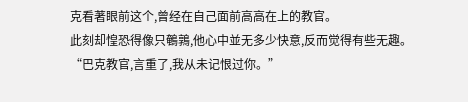克看著眼前这个,曾经在自己面前高高在上的教官。
此刻却惶恐得像只鵪鶉,他心中並无多少快意,反而觉得有些无趣。
“巴克教官,言重了,我从未记恨过你。”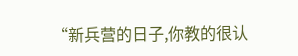“新兵营的日子,你教的很认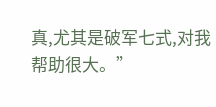真,尤其是破军七式,对我帮助很大。”